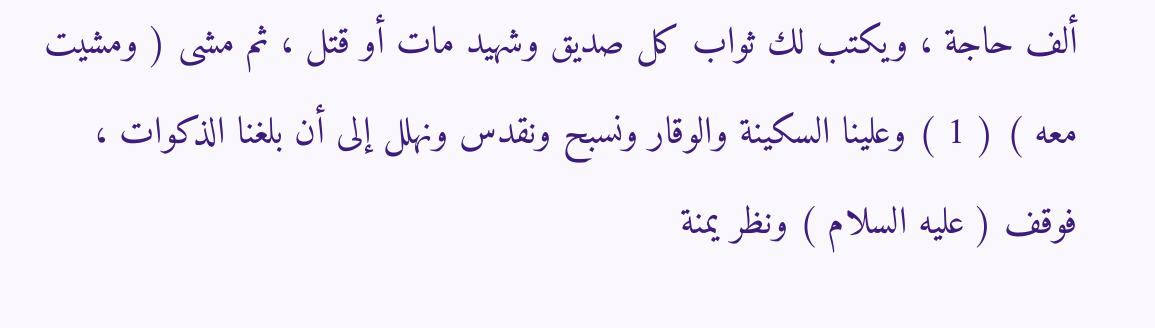ألف حاجة ، ويكتب لك ثواب كل صديق وشهيد مات أو قتل ، ثم مشى ( ومشيت
معه ) ( 1 ) وعلينا السكينة والوقار ونسبح ونقدس ونهلل إلى أن بلغنا الذكوات ،
فوقف ( عليه السلام ) ونظر يمنة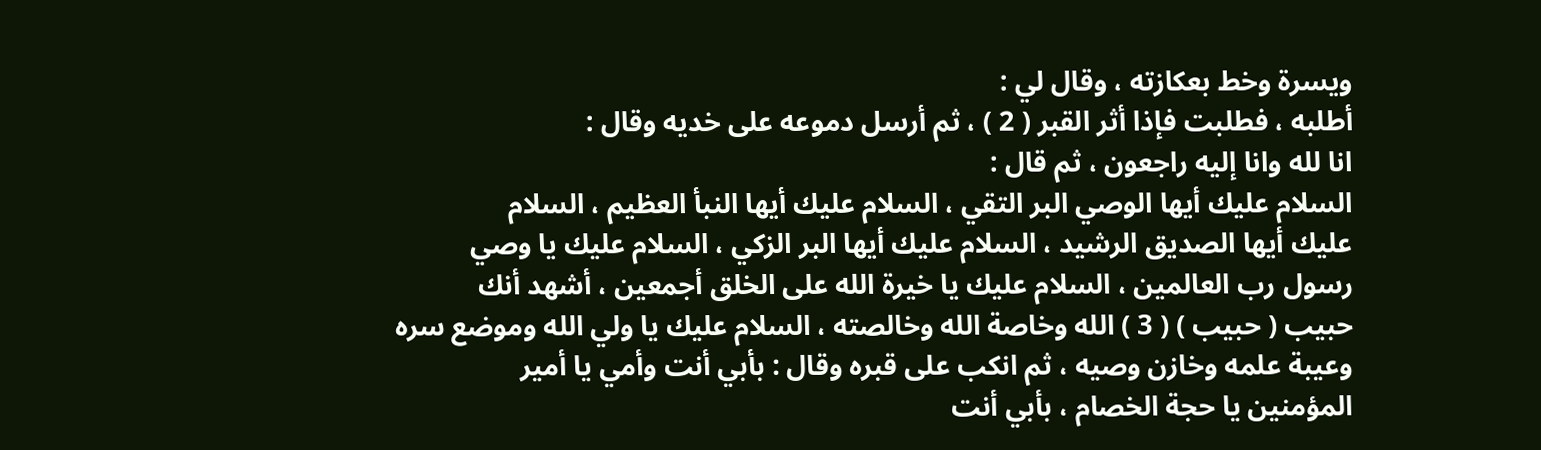ويسرة وخط بعكازته ، وقال لي :
أطلبه ، فطلبت فإذا أثر القبر ( 2 ) ، ثم أرسل دموعه على خديه وقال :
انا لله وانا إليه راجعون ، ثم قال :
السلام عليك أيها الوصي البر التقي ، السلام عليك أيها النبأ العظيم ، السلام
عليك أيها الصديق الرشيد ، السلام عليك أيها البر الزكي ، السلام عليك يا وصي
رسول رب العالمين ، السلام عليك يا خيرة الله على الخلق أجمعين ، أشهد أنك
حبيب ( حبيب ) ( 3 ) الله وخاصة الله وخالصته ، السلام عليك يا ولي الله وموضع سره
وعيبة علمه وخازن وصيه ، ثم انكب على قبره وقال : بأبي أنت وأمي يا أمير
المؤمنين يا حجة الخصام ، بأبي أنت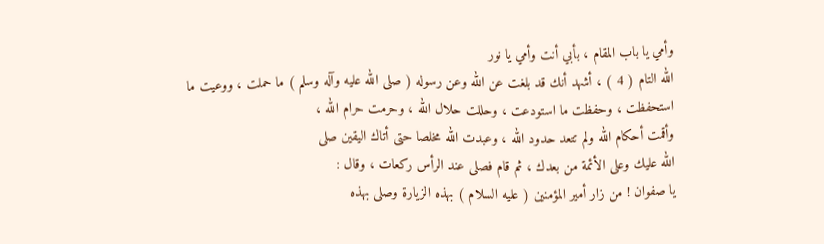وأمي يا باب المقام ، بأبي أنت وأمي يا نور
الله التام ( 4 ) ، أشهد أنك قد بلغت عن الله وعن رسوله ( صلى الله عليه وآله وسلم ) ما حملت ، ووعيت ما
استحفظت ، وحفظت ما استودعت ، وحللت حلال الله ، وحرمت حرام الله ،
وأقمت أحكام الله ولم تتعد حدود الله ، وعبدت الله مخلصا حتى أتاك اليقين صلى
الله عليك وعلى الأئمة من بعدك ، ثم قام فصلى عند الرأس ركعات ، وقال :
يا صفوان ! من زار أمير المؤمنين ( عليه السلام ) بهذه الزيارة وصلى بهذه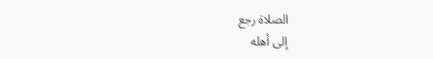الصلاة رجع
إلى أهله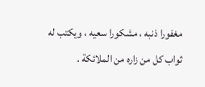مغفورا ذنبه ، مشكورا سعيه ، ويكتب له ثواب كل من زاره من الملائكة .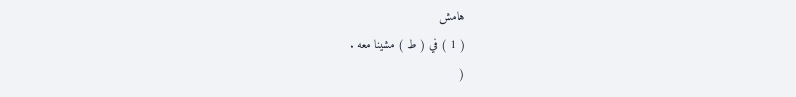هامش
( 1 ) في ( ط ) مشينا معه .
(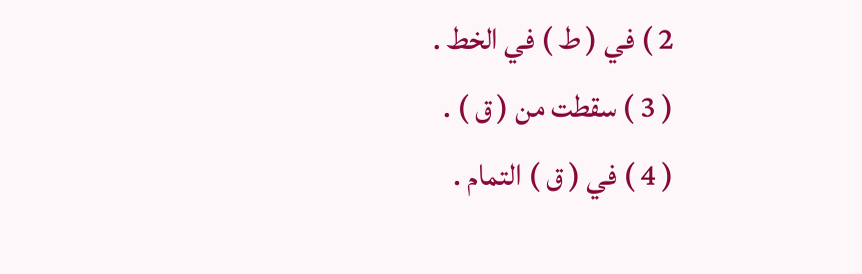2 ) في ( ط ) في الخط .
( 3 ) سقطت من ( ق ) .
( 4 ) في ( ق ) التمام .